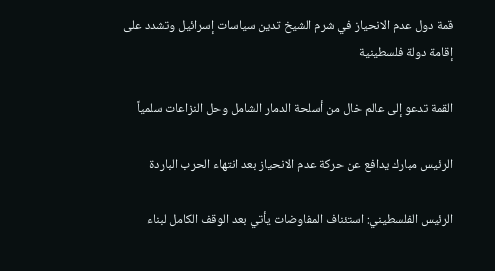قمة دول عدم الانحياز في شرم الشيخ تدين سياسات إسرائيل وتشدد على إقامة دولة فلسطينية

القمة تدعو إلى عالم خال من أسلحة الدمار الشامل وحل النزاعات سلمياً

الرئيس مبارك يدافع عن حركة عدم الانحياز بعد انتهاء الحرب الباردة

الرئيس الفلسطيني: استئناف المفاوضات يأتي بعد الوقف الكامل لبناء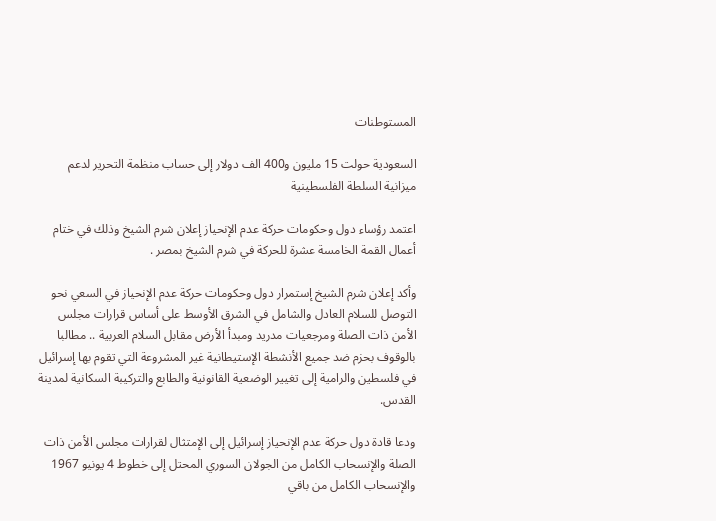المستوطنات

السعودية حولت 15 مليون و400 الف دولار إلى حساب منظمة التحرير لدعم ميزانية السلطة الفلسطينية

اعتمد رؤساء دول وحكومات حركة عدم الإنحياز إعلان شرم الشيخ وذلك في ختام أعمال القمة الخامسة عشرة للحركة في شرم الشيخ بمصر .

وأكد إعلان شرم الشيخ إستمرار دول وحكومات حركة عدم الإنحياز في السعي نحو التوصل للسلام العادل والشامل في الشرق الأوسط على أساس قرارات مجلس الأمن ذات الصلة ومرجعيات مدريد ومبدأ الأرض مقابل السلام العربية .. مطالبا بالوقوف بحزم ضد جميع الأنشطة الإستيطانية غير المشروعة التي تقوم بها إسرائيل في فلسطين والرامية إلى تغيير الوضعية القانونية والطابع والتركيبة السكانية لمدينة القدس.

ودعا قادة دول حركة عدم الإنحياز إسرائيل إلى الإمتثال لقرارات مجلس الأمن ذات الصلة والإنسحاب الكامل من الجولان السوري المحتل إلى خطوط 4 يونيو 1967 والإنسحاب الكامل من باقي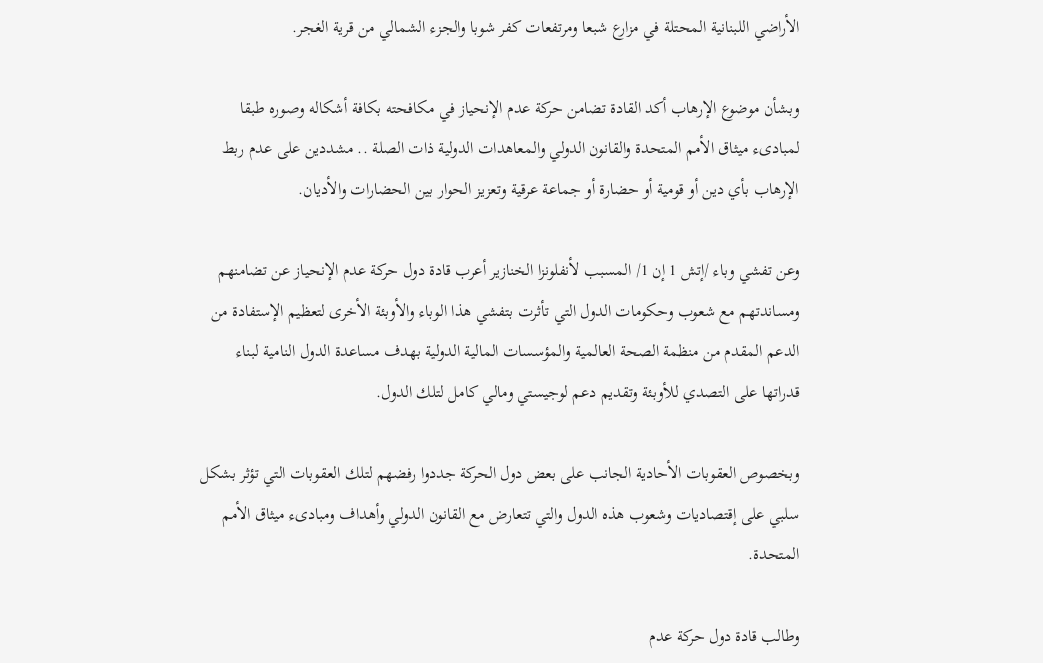الأراضي اللبنانية المحتلة في مزارع شبعا ومرتفعات كفر شوبا والجزء الشمالي من قرية الغجر.

وبشأن موضوع الإرهاب أكد القادة تضامن حركة عدم الإنحياز في مكافحته بكافة أشكاله وصوره طبقا لمبادىء ميثاق الأمم المتحدة والقانون الدولي والمعاهدات الدولية ذات الصلة .. مشددين على عدم ربط الإرهاب بأي دين أو قومية أو حضارة أو جماعة عرقية وتعزيز الحوار بين الحضارات والأديان.

وعن تفشي وباء /إتش 1 إن 1/ المسبب لأنفلونزا الخنازير أعرب قادة دول حركة عدم الإنحياز عن تضامنهم ومساندتهم مع شعوب وحكومات الدول التي تأثرت بتفشي هذا الوباء والأوبئة الأخرى لتعظيم الإستفادة من الدعم المقدم من منظمة الصحة العالمية والمؤسسات المالية الدولية بهدف مساعدة الدول النامية لبناء قدراتها على التصدي للأوبئة وتقديم دعم لوجيستي ومالي كامل لتلك الدول.

وبخصوص العقوبات الأحادية الجانب على بعض دول الحركة جددوا رفضهم لتلك العقوبات التي تؤثر بشكل سلبي على إقتصاديات وشعوب هذه الدول والتي تتعارض مع القانون الدولي وأهداف ومبادىء ميثاق الأمم المتحدة.

وطالب قادة دول حركة عدم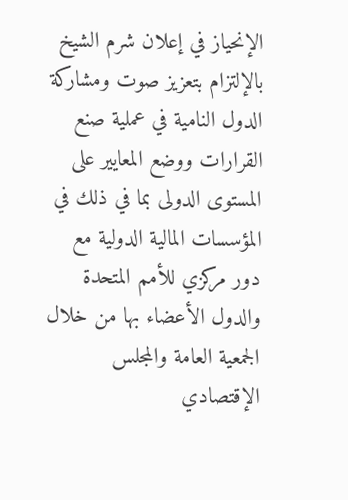الإنحياز في إعلان شرم الشيخ بالإلتزام بتعزيز صوت ومشاركة الدول النامية في عملية صنع القرارات ووضع المعايير على المستوى الدولى بما في ذلك في المؤسسات المالية الدولية مع دور مركزي للأمم المتحدة والدول الأعضاء بها من خلال الجمعية العامة والمجلس الإقتصادي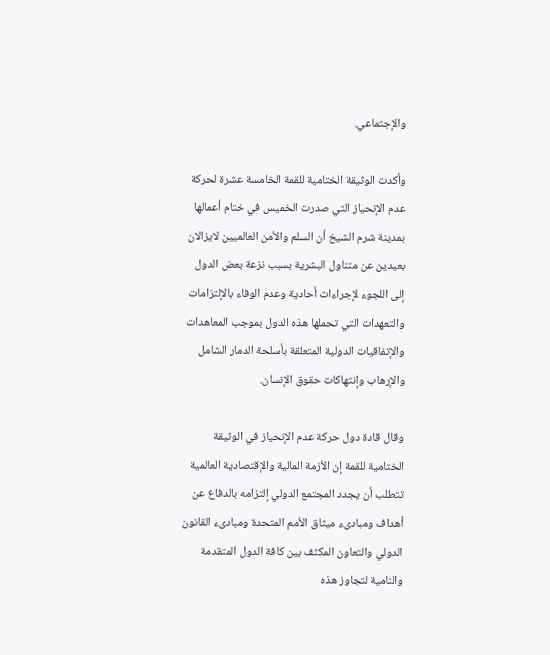والإجتماعي.

وأكدت الوثيقة الختامية للقمة الخامسة عشرة لحركة عدم الإنحياز التي صدرت الخميس في ختام أعمالها بمدينة شرم الشيخ أن السلم والأمن العالميين لايزالان بعيدين عن متناول البشرية بسبب نزعة بعض الدول إلى اللجوء لإجراءات أحادية وعدم الوفاء بالإلتزامات والتعهدات التي تحملها هذه الدول بموجب المعاهدات والإتفاقيات الدولية المتعلقة بأسلحة الدمار الشامل والإرهاب وإنتهاكات حقوق الإنسان.

وقال قادة دول حركة عدم الإنحياز في الوثيقة الختامية للقمة إن الأزمة المالية والإقتصادية العالمية تتطلب أن يجدد المجتمع الدولي إلتزامه بالدفاع عن أهداف ومبادىء ميثاق الأمم المتحدة ومبادىء القانون الدولي والتعاون المكثف بين كافة الدول المتقدمة والنامية لتجاوز هذه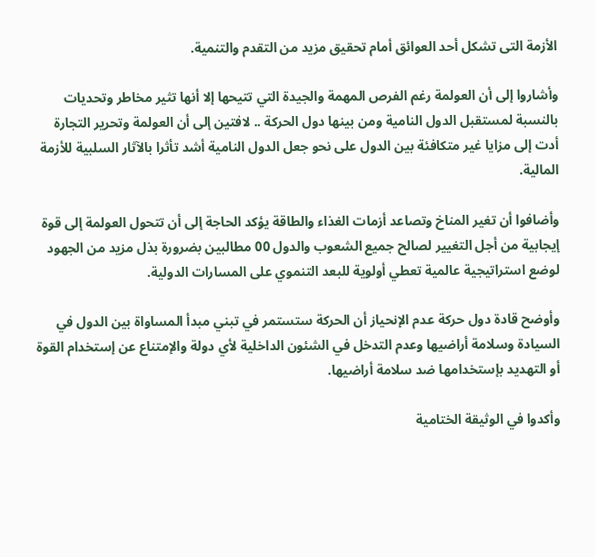الأزمة التى تشكل أحد العوائق أمام تحقيق مزيد من التقدم والتنمية.

وأشاروا إلى أن العولمة رغم الفرص المهمة والجيدة التي تتيحها إلا أنها تثير مخاطر وتحديات بالنسبة لمستقبل الدول النامية ومن بينها دول الحركة .. لافتين إلى أن العولمة وتحرير التجارة أدت إلى مزايا غير متكافئة بين الدول على نحو جعل الدول النامية أشد تأثرا بالآثار السلبية للأزمة المالية.

وأضافوا أن تغير المناخ وتصاعد أزمات الغذاء والطاقة يؤكد الحاجة إلى أن تتحول العولمة إلى قوة إيجابية من أجل التغيير لصالح جميع الشعوب والدول 00 مطالبين بضرورة بذل مزيد من الجهود لوضع استراتيجية عالمية تعطي أولوية للبعد التنموي على المسارات الدولية.

وأوضح قادة دول حركة عدم الإنحياز أن الحركة ستستمر في تبني مبدأ المساواة بين الدول في السيادة وسلامة أراضيها وعدم التدخل في الشئون الداخلية لأي دولة والإمتناع عن إستخدام القوة أو التهديد بإستخدامها ضد سلامة أراضيها.

وأكدوا في الوثيقة الختامية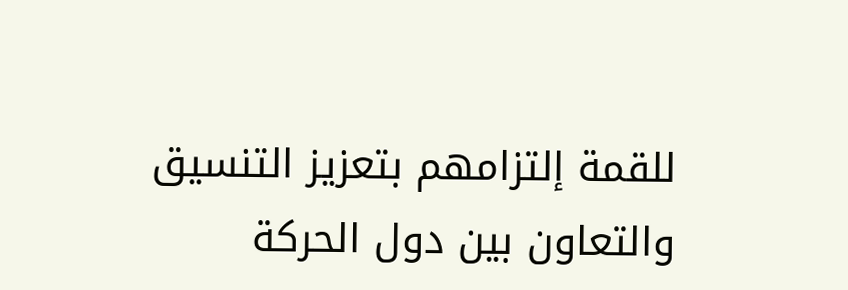للقمة إلتزامهم بتعزيز التنسيق والتعاون بين دول الحركة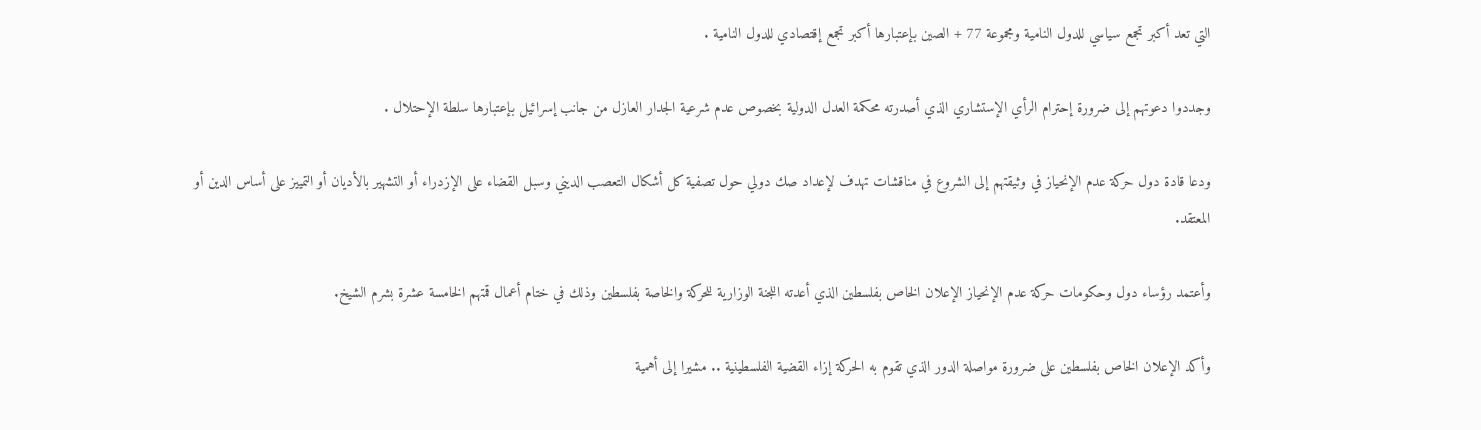التي تعد أكبر تجمع سياسي للدول النامية ومجموعة 77 + الصين بإعتبارها أكبر تجمع إقتصادي للدول النامية .

وجددوا دعوتهم إلى ضرورة إحترام الرأي الإستشاري الذي أصدرته محكمة العدل الدولية بخصوص عدم شرعية الجدار العازل من جانب إسرائيل بإعتبارها سلطة الإحتلال .

ودعا قادة دول حركة عدم الإنحياز في وثيقتهم إلى الشروع في مناقشات تهدف لإعداد صك دولي حول تصفية كل أشكال التعصب الديني وسبل القضاء على الإزدراء أو التشهير بالأديان أو التمييز على أساس الدين أو المعتقد.

وأعتمد رؤساء دول وحكومات حركة عدم الإنحياز الإعلان الخاص بفلسطين الذي أعدته اللجنة الوزارية للحركة والخاصة بفلسطين وذلك في ختام أعمال قمتهم الخامسة عشرة بشرم الشيخ.

وأكد الإعلان الخاص بفلسطين على ضرورة مواصلة الدور الذي تقوم به الحركة إزاء القضية الفلسطينية .. مشيرا إلى أهمية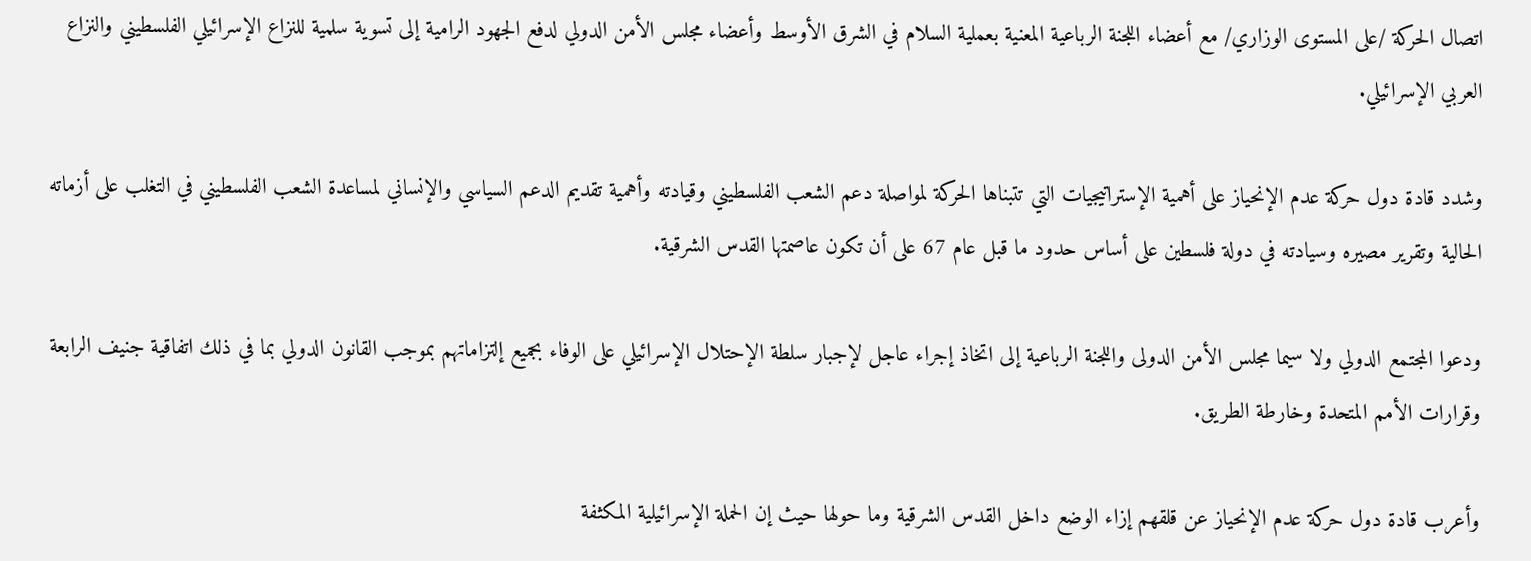اتصال الحركة /على المستوى الوزاري/ مع أعضاء اللجنة الرباعية المعنية بعملية السلام في الشرق الأوسط وأعضاء مجلس الأمن الدولي لدفع الجهود الرامية إلى تسوية سلمية للنزاع الإسرائيلي الفلسطيني والنزاع العربي الإسرائيلي.

وشدد قادة دول حركة عدم الإنحياز على أهمية الإستراتيجيات التي تتبناها الحركة لمواصلة دعم الشعب الفلسطيني وقيادته وأهمية تقديم الدعم السياسي والإنساني لمساعدة الشعب الفلسطيني في التغلب على أزماته الحالية وتقرير مصيره وسيادته في دولة فلسطين على أساس حدود ما قبل عام 67 على أن تكون عاصمتها القدس الشرقية.

ودعوا المجتمع الدولي ولا سيما مجلس الأمن الدولى واللجنة الرباعية إلى اتخاذ إجراء عاجل لإجبار سلطة الإحتلال الإسرائيلي على الوفاء بجميع إلتزاماتهم بموجب القانون الدولي بما في ذلك اتفاقية جنيف الرابعة وقرارات الأمم المتحدة وخارطة الطريق.

وأعرب قادة دول حركة عدم الإنحياز عن قلقهم إزاء الوضع داخل القدس الشرقية وما حولها حيث إن الحملة الإسرائيلية المكثفة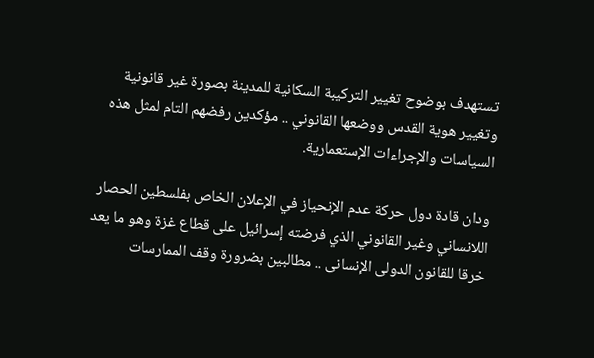تستهدف بوضوح تغيير التركيبة السكانية للمدينة بصورة غير قانونية وتغيير هوية القدس ووضعها القانوني .. مؤكدين رفضهم التام لمثل هذه السياسات والإجراءات الإستعمارية.

ودان قادة دول حركة عدم الإنحياز في الإعلان الخاص بفلسطين الحصار اللانساني وغير القانوني الذي فرضته إسرائيل على قطاع غزة وهو ما يعد خرقا للقانون الدولى الإنسانى .. مطالبين بضرورة وقف الممارسات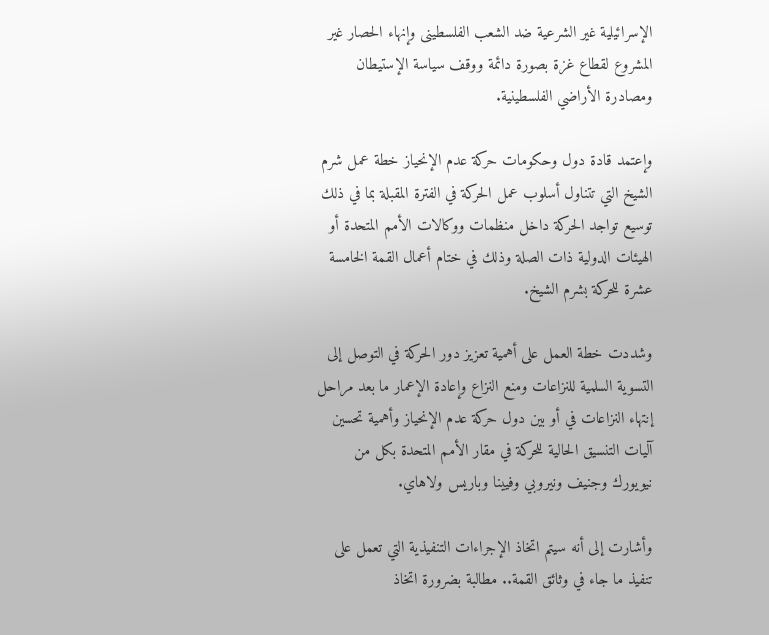الإسرائيلية غير الشرعية ضد الشعب الفلسطينى وإنهاء الحصار غير المشروع لقطاع غزة بصورة دائمة ووقف سياسة الإستيطان ومصادرة الأراضي الفلسطينية.

وإعتمد قادة دول وحكومات حركة عدم الإنحياز خطة عمل شرم الشيخ التي تتناول أسلوب عمل الحركة في الفترة المقبلة بما في ذلك توسيع تواجد الحركة داخل منظمات ووكالات الأمم المتحدة أو الهيئات الدولية ذات الصلة وذلك في ختام أعمال القمة الخامسة عشرة للحركة بشرم الشيخ.

وشددت خطة العمل على أهمية تعزيز دور الحركة في التوصل إلى التسوية السلمية للنزاعات ومنع النزاع وإعادة الإعمار ما بعد مراحل إنتهاء النزاعات في أو بين دول حركة عدم الإنحياز وأهمية تحسين آليات التنسيق الحالية للحركة في مقار الأمم المتحدة بكل من نيويورك وجنيف ونيروبي وفيينا وباريس ولاهاي.

وأشارت إلى أنه سيتم اتخاذ الإجراءات التنفيذية التي تعمل على تنفيذ ما جاء في وثائق القمة.. مطالبة بضرورة اتخاذ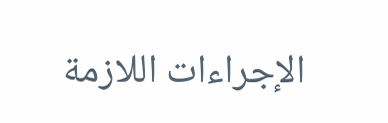الإجراءات اللازمة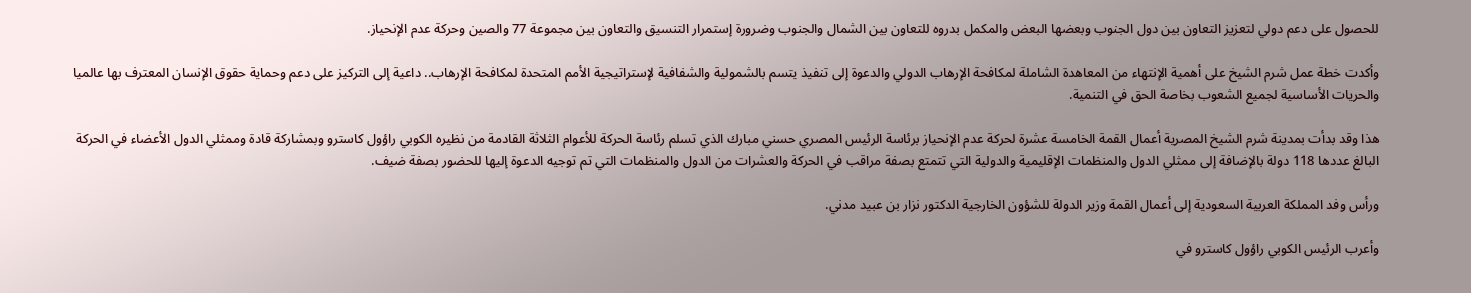للحصول على دعم دولي لتعزيز التعاون بين دول الجنوب وبعضها البعض والمكمل بدروه للتعاون بين الشمال والجنوب وضرورة إستمرار التنسيق والتعاون بين مجموعة 77 والصين وحركة عدم الإنحياز.

وأكدت خطة عمل شرم الشيخ على أهمية الإنتهاء من المعاهدة الشاملة لمكافحة الإرهاب الدولي والدعوة إلى تنفيذ يتسم بالشمولية والشفافية لإستراتيجية الأمم المتحدة لمكافحة الإرهاب.. داعية إلى التركيز على دعم وحماية حقوق الإنسان المعترف بها عالميا والحريات الأساسية لجميع الشعوب بخاصة الحق في التنمية.

هذا وقد بدأت بمدينة شرم الشيخ المصرية أعمال القمة الخامسة عشرة لحركة عدم الإنحياز برئاسة الرئيس المصري حسني مبارك الذي تسلم رئاسة الحركة للأعوام الثلاثة القادمة من نظيره الكوبي راؤول كاسترو وبمشاركة قادة وممثلي الدول الأعضاء في الحركة البالغ عددها 118 دولة بالإضافة إلى ممثلي الدول والمنظمات الإقليمية والدولية التي تتمتع بصفة مراقب في الحركة والعشرات من الدول والمنظمات التي تم توجيه الدعوة إليها للحضور بصفة ضيف.

ورأس وفد المملكة العربية السعودية إلى أعمال القمة وزير الدولة للشؤون الخارجية الدكتور نزار بن عبيد مدني.

وأعرب الرئيس الكوبي راؤول كاسترو في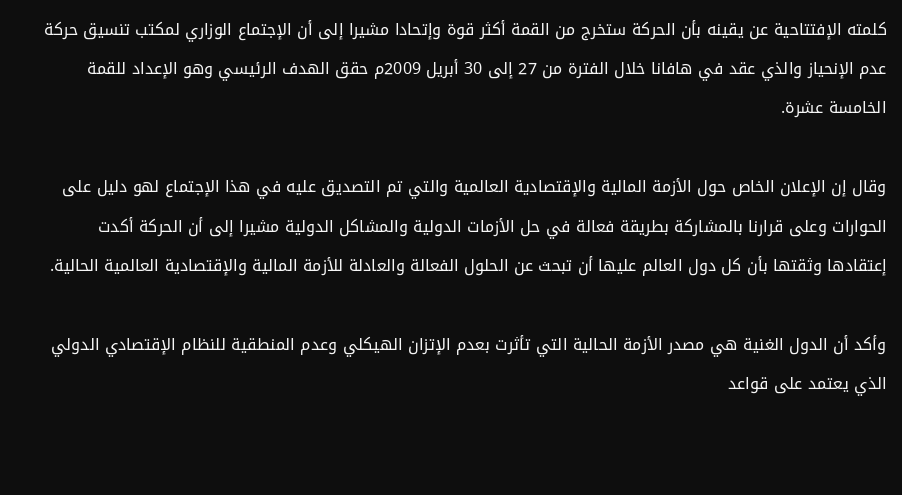كلمته الإفتتاحية عن يقينه بأن الحركة ستخرج من القمة أكثر قوة وإتحادا مشيرا إلى أن الإجتماع الوزاري لمكتب تنسيق حركة عدم الإنحياز والذي عقد في هافانا خلال الفترة من 27 إلى 30 أبريل 2009م حقق الهدف الرئيسي وهو الإعداد للقمة الخامسة عشرة.

وقال إن الإعلان الخاص حول الأزمة المالية والإقتصادية العالمية والتي تم التصديق عليه في هذا الإجتماع لهو دليل على الحوارات وعلى قرارنا بالمشاركة بطريقة فعالة في حل الأزمات الدولية والمشاكل الدولية مشيرا إلى أن الحركة أكدت إعتقادها وثقتها بأن كل دول العالم عليها أن تبحث عن الحلول الفعالة والعادلة للأزمة المالية والإقتصادية العالمية الحالية.

وأكد أن الدول الغنية هي مصدر الأزمة الحالية التي تأثرت بعدم الإتزان الهيكلي وعدم المنطقية للنظام الإقتصادي الدولي الذي يعتمد على قواعد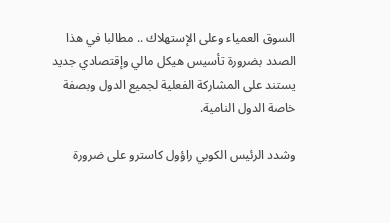السوق العمياء وعلى الإستهلاك .. مطالبا في هذا الصدد بضرورة تأسيس هيكل مالي وإقتصادي جديد يستند على المشاركة الفعلية لجميع الدول وبصفة خاصة الدول النامية.

وشدد الرئيس الكوبي راؤول كاسترو على ضرورة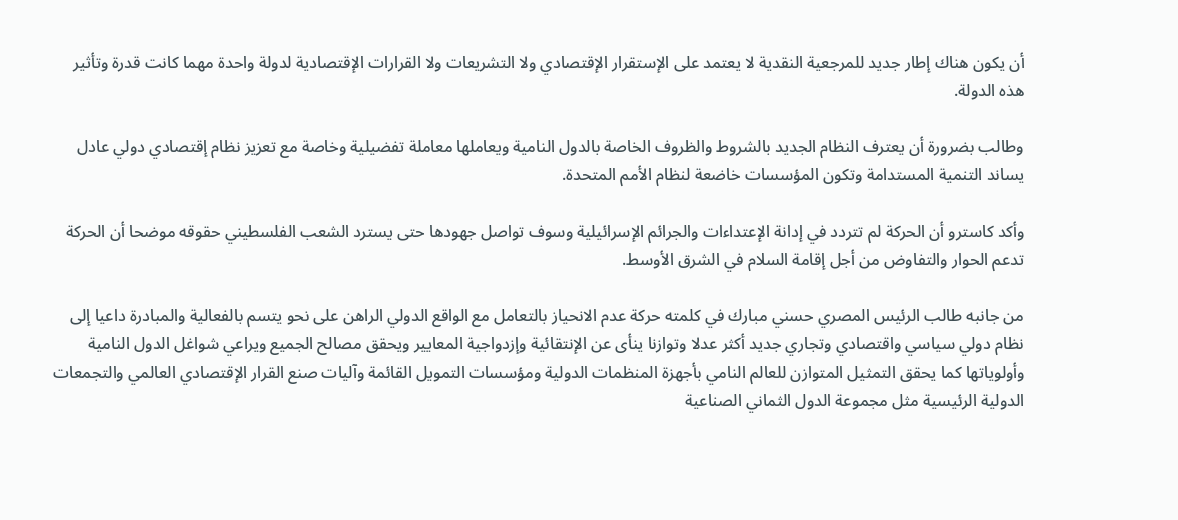أن يكون هناك إطار جديد للمرجعية النقدية لا يعتمد على الإستقرار الإقتصادي ولا التشريعات ولا القرارات الإقتصادية لدولة واحدة مهما كانت قدرة وتأثير هذه الدولة.

وطالب بضرورة أن يعترف النظام الجديد بالشروط والظروف الخاصة بالدول النامية ويعاملها معاملة تفضيلية وخاصة مع تعزيز نظام إقتصادي دولي عادل يساند التنمية المستدامة وتكون المؤسسات خاضعة لنظام الأمم المتحدة.

وأكد كاسترو أن الحركة لم تتردد في إدانة الإعتداءات والجرائم الإسرائيلية وسوف تواصل جهودها حتى يسترد الشعب الفلسطيني حقوقه موضحا أن الحركة تدعم الحوار والتفاوض من أجل إقامة السلام في الشرق الأوسط.

من جانبه طالب الرئيس المصري حسني مبارك في كلمته حركة عدم الانحياز بالتعامل مع الواقع الدولي الراهن على نحو يتسم بالفعالية والمبادرة داعيا إلى نظام دولي سياسي واقتصادي وتجاري جديد أكثر عدلا وتوازنا ينأى عن الإنتقائية وإزدواجية المعايير ويحقق مصالح الجميع ويراعي شواغل الدول النامية وأولوياتها كما يحقق التمثيل المتوازن للعالم النامي بأجهزة المنظمات الدولية ومؤسسات التمويل القائمة وآليات صنع القرار الإقتصادي العالمي والتجمعات الدولية الرئيسية مثل مجموعة الدول الثماني الصناعية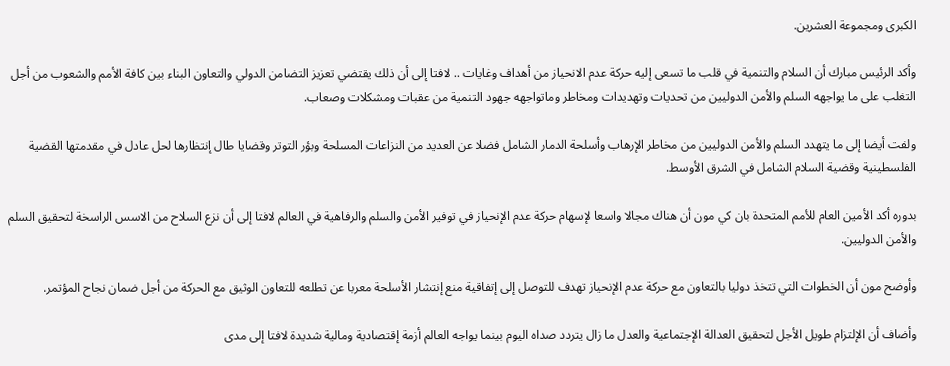الكبرى ومجموعة العشرين.

وأكد الرئيس مبارك أن السلام والتنمية في قلب ما تسعى إليه حركة عدم الانحياز من أهداف وغايات .. لافتا إلى أن ذلك يقتضي تعزيز التضامن الدولي والتعاون البناء بين كافة الأمم والشعوب من أجل التغلب على ما يواجهه السلم والأمن الدوليين من تحديات وتهديدات ومخاطر وماتواجهه جهود التنمية من عقبات ومشكلات وصعاب.

ولفت أيضا إلى ما يتهدد السلم والأمن الدوليين من مخاطر الإرهاب وأسلحة الدمار الشامل فضلا عن العديد من النزاعات المسلحة وبؤر التوتر وقضايا طال إنتظارها لحل عادل في مقدمتها القضية الفلسطينية وقضية السلام الشامل في الشرق الأوسط.

بدوره أكد الأمين العام للأمم المتحدة بان كي مون أن هناك مجالا واسعا لإسهام حركة عدم الإنحياز في توفير الأمن والسلم والرفاهية في العالم لافتا إلى أن نزع السلاح من الاسس الراسخة لتحقيق السلم والأمن الدوليين.

وأوضح مون أن الخطوات التي تتخذ دوليا بالتعاون مع حركة عدم الإنحياز تهدف للتوصل إلى إتفاقية منع إنتشار الأسلحة معربا عن تطلعه للتعاون الوثيق مع الحركة من أجل ضمان نجاح المؤتمر.

وأضاف أن الإلتزام طويل الأجل لتحقيق العدالة الإجتماعية والعدل ما زال يتردد صداه اليوم بينما يواجه العالم أزمة إقتصادية ومالية شديدة لافتا إلى مدى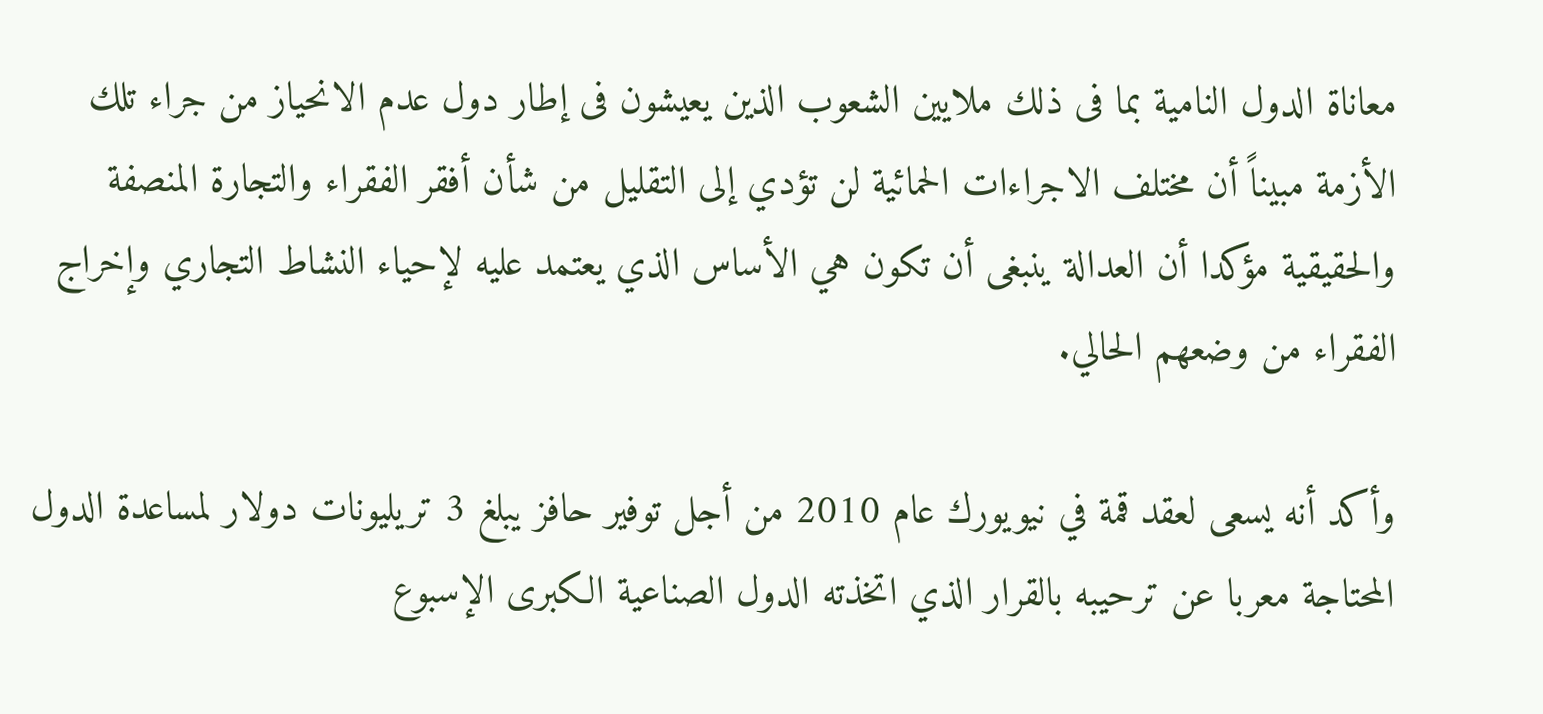معاناة الدول النامية بما فى ذلك ملايين الشعوب الذين يعيشون فى إطار دول عدم الانحياز من جراء تلك الأزمة مبيناً أن مختلف الاجراءات الحمائية لن تؤدي إلى التقليل من شأن أفقر الفقراء والتجارة المنصفة والحقيقية مؤكدا أن العدالة ينبغى أن تكون هي الأساس الذي يعتمد عليه لإحياء النشاط التجاري وإخراج الفقراء من وضعهم الحالي.

وأكد أنه يسعى لعقد قمة في نيويورك عام 2010 من أجل توفير حافز يبلغ 3 تريليونات دولار لمساعدة الدول المحتاجة معربا عن ترحيبه بالقرار الذي اتخذته الدول الصناعية الكبرى الإسبوع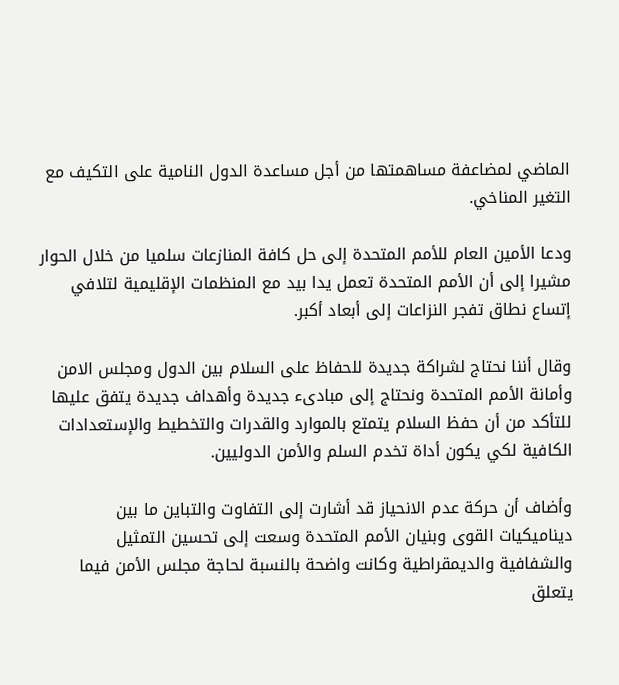الماضي لمضاعفة مساهمتها من أجل مساعدة الدول النامية على التكيف مع التغير المناخي.

ودعا الأمين العام للأمم المتحدة إلى حل كافة المنازعات سلميا من خلال الحوار مشيرا إلى أن الأمم المتحدة تعمل يدا بيد مع المنظمات الإقليمية لتلافي إتساع نطاق تفجر النزاعات إلى أبعاد أكبر.

وقال أننا نحتاج لشراكة جديدة للحفاظ على السلام بين الدول ومجلس الامن وأمانة الأمم المتحدة ونحتاج إلى مبادىء جديدة وأهداف جديدة يتفق عليها للتأكد من أن حفظ السلام يتمتع بالموارد والقدرات والتخطيط والإستعدادات الكافية لكي يكون أداة تخدم السلم والأمن الدوليين.

وأضاف أن حركة عدم الانحياز قد أشارت إلى التفاوت والتباين ما بين ديناميكيات القوى وبنيان الأمم المتحدة وسعت إلى تحسين التمثيل والشفافية والديمقراطية وكانت واضحة بالنسبة لحاجة مجلس الأمن فيما يتعلق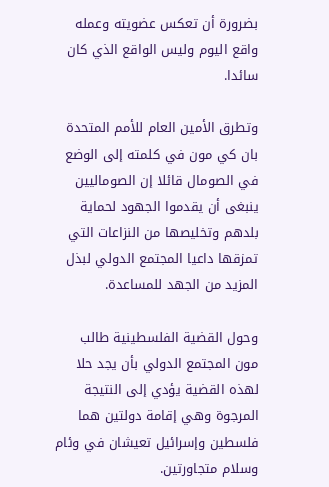بضرورة أن تعكس عضويته وعمله واقع اليوم وليس الواقع الذي كان سائدا.

وتطرق الأمين العام للأمم المتحدة بان كي مون في كلمته إلى الوضع في الصومال قائلا إن الصوماليين ينبغى أن يقدموا الجهود لحماية بلدهم وتخليصها من النزاعات التي تمزقها داعيا المجتمع الدولي لبذل المزيد من الجهد للمساعدة.

وحول القضية الفلسطينية طالب مون المجتمع الدولي بأن يجد حلا لهذه القضية يؤدي إلى النتيجة المرجوة وهي إقامة دولتين هما فلسطين وإسرائيل تعيشان في وئام وسلام متجاورتين.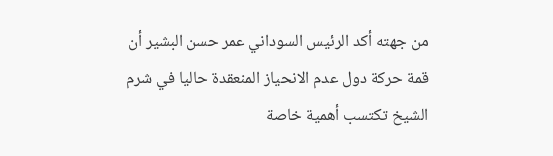من جهته أكد الرئيس السوداني عمر حسن البشير أن قمة حركة دول عدم الانحياز المنعقدة حاليا في شرم الشيخ تكتسب أهمية خاصة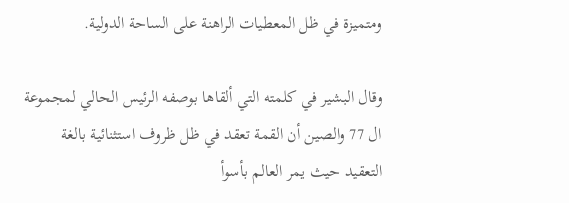ومتميزة في ظل المعطيات الراهنة على الساحة الدولية.

وقال البشير في كلمته التي ألقاها بوصفه الرئيس الحالي لمجموعة ال 77 والصين أن القمة تعقد في ظل ظروف استثنائية بالغة التعقيد حيث يمر العالم بأسوأ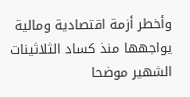وأخطر أزمة اقتصادية ومالية يواجهها منذ كساد الثلاثينات الشهير موضحا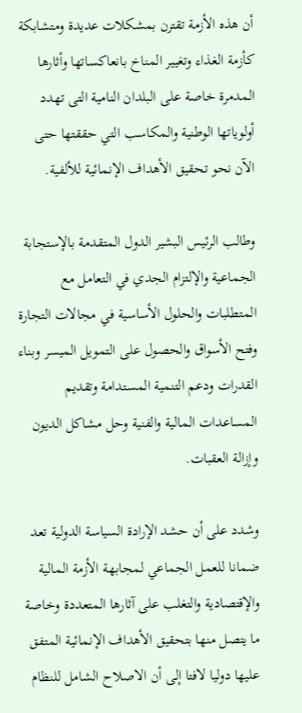أن هذه الأزمة تقترن بمشكلات عديدة ومتشابكة كأزمة الغذاء وتغيير المناخ بانعاكساتها وأثارها المدمرة خاصة على البلدان النامية التى تهدد أولوياتها الوطنية والمكاسب التي حققتها حتى الآن نحو تحقيق الأهداف الإنمائية للألفية.

وطالب الرئيس البشير الدول المتقدمة بالإستجابة الجماعية والإلتزام الجدي في التعامل مع المتطلبات والحلول الأساسية في مجالات التجارة وفتح الأسواق والحصول على التمويل الميسر وبناء القدرات ودعم التنمية المستدامة وتقديم المساعدات المالية والفنية وحل مشاكل الديون وإزالة العقبات.

وشدد على أن حشد الإرادة السياسة الدولية تعد ضمانا للعمل الجماعي لمجابهة الأزمة المالية والإقتصادية والتغلب على آثارها المتعددة وخاصة ما يتصل منها بتحقيق الأهداف الإنمائية المتفق عليها دوليا لافتا إلى أن الاصلاح الشامل للنظام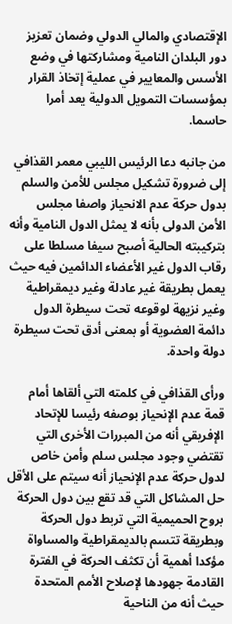الإقتصادي والمالي الدولي وضمان تعزيز دور البلدان النامية ومشاركتها في وضع الأسس والمعايير في عملية إتخاذ القرار بمؤسسات التمويل الدولية يعد أمرا حاسما.

من جانبه دعا الرئيس الليبي معمر القذافي إلى ضرورة تشكيل مجلس للأمن والسلم بدول حركة عدم الانحياز واصفا مجلس الأمن الدولى بأنه لا يمثل الدول النامية وأنه بتركيبته الحالية أصبح سيفا مسلطا على رقاب الدول غير الأعضاء الدائمين فيه حيث يعمل بطريقة غير عادلة وغير ديمقراطية وغير نزيهة لوقوعه تحت سيطرة الدول دائمة العضوية أو بمعنى أدق تحت سيطرة دولة واحدة.

ورأى القذافي في كلمته التي ألقاها أمام قمة عدم الإنحياز بوصفه رئيسا للإتحاد الإفريقي أنه من المبررات الأخرى التي تقتضي وجود مجلس سلم وأمن خاص لدول حركة عدم الإنحياز أنه سيتم على الأقل حل المشاكل التي قد تقع بين دول الحركة بروح الحميمية التي تربط دول الحركة وبطريقة تتسم بالديمقراطية والمساواة مؤكدا أهمية أن تكثف الحركة في الفترة القادمة جهودها لإصلاح الأمم المتحدة حيث أنه من الناحية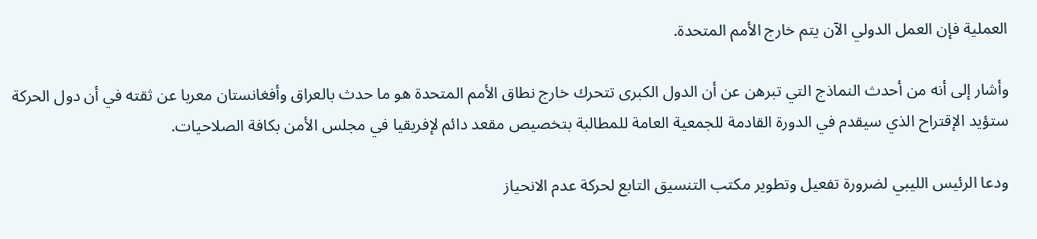العملية فإن العمل الدولي الآن يتم خارج الأمم المتحدة.

وأشار إلى أنه من أحدث النماذج التي تبرهن عن أن الدول الكبرى تتحرك خارج نطاق الأمم المتحدة هو ما حدث بالعراق وأفغانستان معربا عن ثقته في أن دول الحركة ستؤيد الإقتراح الذي سيقدم في الدورة القادمة للجمعية العامة للمطالبة بتخصيص مقعد دائم لإفريقيا في مجلس الأمن بكافة الصلاحيات.

ودعا الرئيس الليبي لضرورة تفعيل وتطوير مكتب التنسيق التابع لحركة عدم الانحياز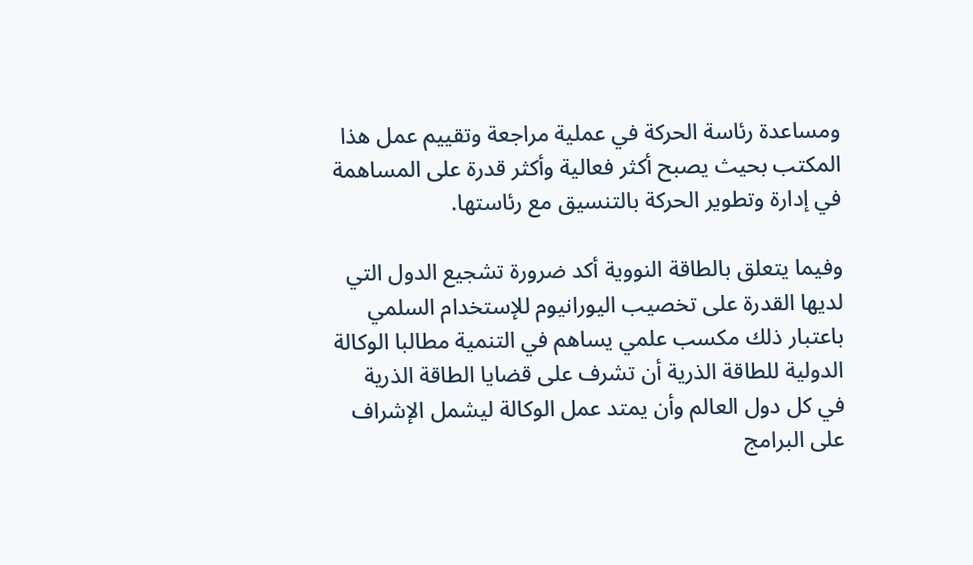ومساعدة رئاسة الحركة في عملية مراجعة وتقييم عمل هذا المكتب بحيث يصبح أكثر فعالية وأكثر قدرة على المساهمة في إدارة وتطوير الحركة بالتنسيق مع رئاستها.

وفيما يتعلق بالطاقة النووية أكد ضرورة تشجيع الدول التي لديها القدرة على تخصيب اليورانيوم للإستخدام السلمي باعتبار ذلك مكسب علمي يساهم في التنمية مطالبا الوكالة الدولية للطاقة الذرية أن تشرف على قضايا الطاقة الذرية في كل دول العالم وأن يمتد عمل الوكالة ليشمل الإشراف على البرامج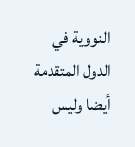النووية في الدول المتقدمة أيضا وليس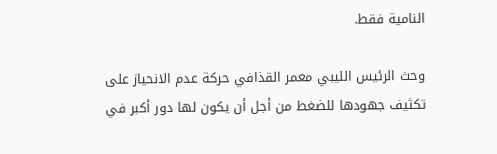النامية فقط.

وحث الرئيس الليبي معمر القذافي حركة عدم الانحياز على تكثيف جهودها للضغط من أجل أن يكون لها دور أكبر في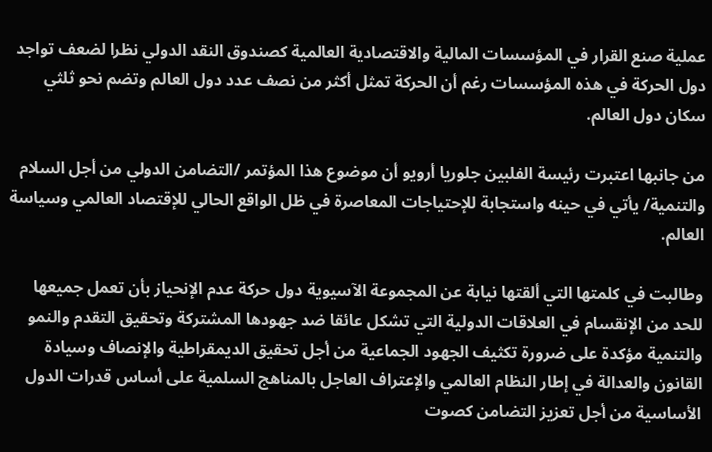عملية صنع القرار في المؤسسات المالية والاقتصادية العالمية كصندوق النقد الدولي نظرا لضعف تواجد دول الحركة في هذه المؤسسات رغم أن الحركة تمثل أكثر من نصف عدد دول العالم وتضم نحو ثلثي سكان دول العالم.

من جانبها اعتبرت رئيسة الفلبين جلوريا أرويو أن موضوع هذا المؤتمر /التضامن الدولي من أجل السلام والتنمية/ يأتي في حينه واستجابة للإحتياجات المعاصرة في ظل الواقع الحالي للإقتصاد العالمي وسياسة العالم.

وطالبت في كلمتها التي ألقتها نيابة عن المجموعة الآسيوية دول حركة عدم الإنحياز بأن تعمل جميعها للحد من الإنقسام في العلاقات الدولية التي تشكل عائقا ضد جهودها المشتركة وتحقيق التقدم والنمو والتنمية مؤكدة على ضرورة تكثيف الجهود الجماعية من أجل تحقيق الديمقراطية والإنصاف وسيادة القانون والعدالة في إطار النظام العالمي والإعتراف العاجل بالمناهج السلمية على أساس قدرات الدول الأساسية من أجل تعزيز التضامن كصوت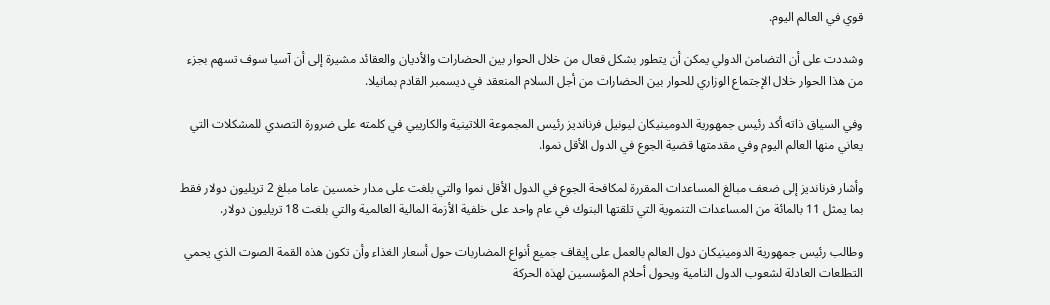قوي في العالم اليوم.

وشددت على أن التضامن الدولي يمكن أن يتطور بشكل فعال من خلال الحوار بين الحضارات والأديان والعقائد مشيرة إلى أن آسيا سوف تسهم بجزء من هذا الحوار خلال الإجتماع الوزاري للحوار بين الحضارات من أجل السلام المنعقد في ديسمبر القادم بمانيلا.

وفي السياق ذاته أكد رئيس جمهورية الدومينيكان ليونيل فرنانديز رئيس المجموعة اللاتينية والكاريبي في كلمته على ضرورة التصدي للمشكلات التي يعاني منها العالم اليوم وفي مقدمتها قضية الجوع في الدول الأقل نموا.

وأشار فرنانديز إلى ضعف مبالغ المساعدات المقررة لمكافحة الجوع في الدول الأقل نموا والتي بلغت على مدار خمسين عاما مبلغ 2 تريليون دولار فقط بما يمثل 11 بالمائة من المساعدات التنموية التي تلقتها البنوك في عام واحد على خلفية الأزمة المالية العالمية والتي بلغت 18 تريليون دولار.

وطالب رئيس جمهورية الدومينيكان دول العالم بالعمل على إيقاف جميع أنواع المضاربات حول أسعار الغذاء وأن تكون هذه القمة الصوت الذي يحمي التطلعات العادلة لشعوب الدول النامية ويحول أحلام المؤسسين لهذه الحركة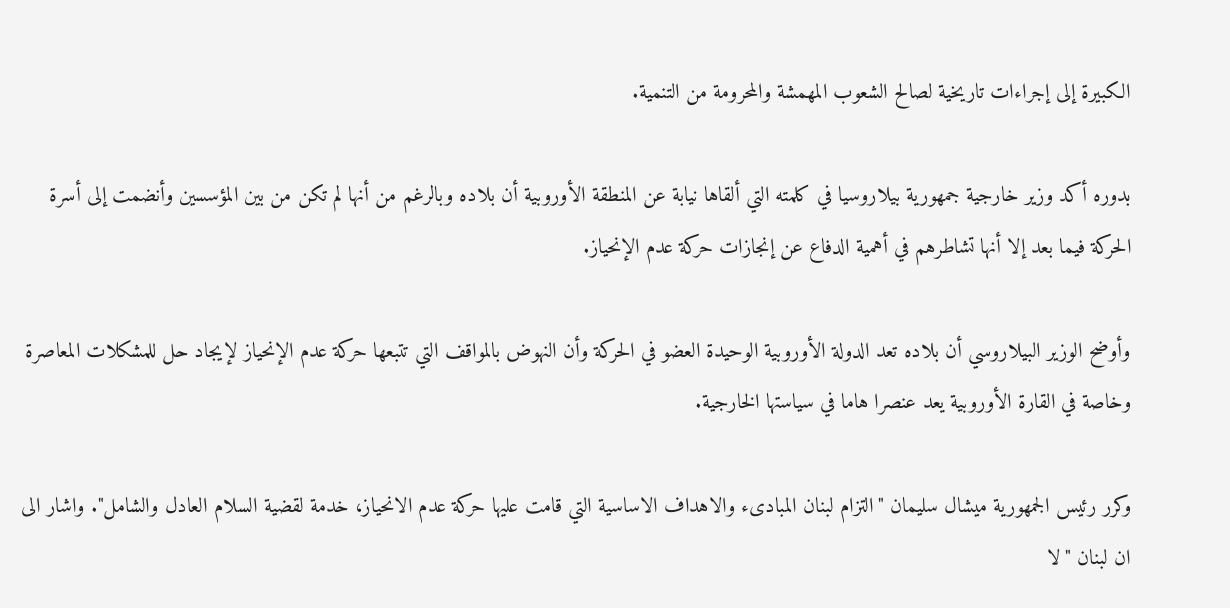الكبيرة إلى إجراءات تاريخية لصالح الشعوب المهمشة والمحرومة من التنمية.

بدوره أكد وزير خارجية جمهورية بيلاروسيا في كلمته التي ألقاها نيابة عن المنطقة الأوروبية أن بلاده وبالرغم من أنها لم تكن من بين المؤسسين وأنضمت إلى أسرة الحركة فيما بعد إلا أنها تشاطرهم في أهمية الدفاع عن إنجازات حركة عدم الإنحياز.

وأوضح الوزير البيلاروسي أن بلاده تعد الدولة الأوروبية الوحيدة العضو في الحركة وأن النهوض بالمواقف التي تتبعها حركة عدم الإنحياز لإيجاد حل للمشكلات المعاصرة وخاصة في القارة الأوروبية يعد عنصرا هاما في سياستها الخارجية.

وكرر رئيس الجمهورية ميشال سليمان "التزام لبنان المبادىء والاهداف الاساسية التي قامت عليها حركة عدم الانحياز، خدمة لقضية السلام العادل والشامل". واشار الى ان لبنان "لا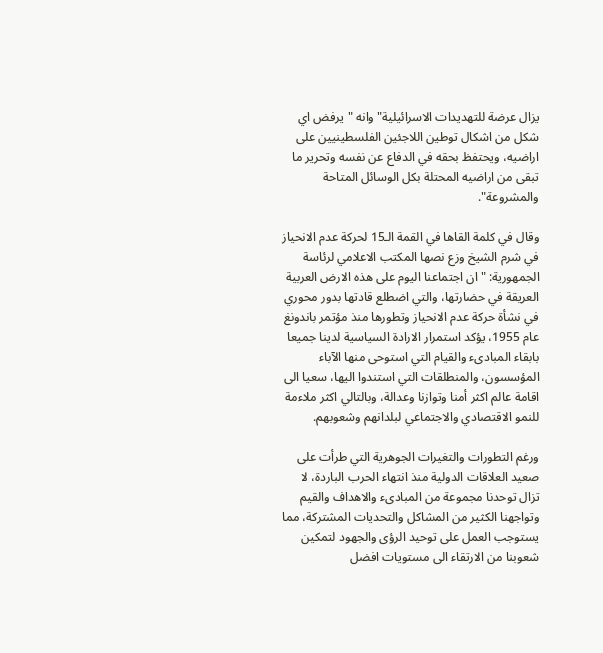يزال عرضة للتهديدات الاسرائيلية" وانه "يرفض اي شكل من اشكال توطين اللاجئين الفلسطينيين على اراضيه، ويحتفظ بحقه في الدفاع عن نفسه وتحرير ما تبقى من اراضيه المحتلة بكل الوسائل المتاحة والمشروعة".

وقال في كلمة القاها في القمة الـ15 لحركة عدم الانحياز في شرم الشيخ وزع نصها المكتب الاعلامي لرئاسة الجمهورية: "ان اجتماعنا اليوم على هذه الارض العربية العريقة في حضارتها، والتي اضطلع قادتها بدور محوري في نشأة حركة عدم الانحياز وتطورها منذ مؤتمر باندونغ عام 1955، يؤكد استمرار الارادة السياسية لدينا جميعا بابقاء المبادىء والقيام التي استوحى منها الآباء المؤسسون، والمنطلقات التي استندوا اليها، سعيا الى اقامة عالم اكثر أمنا وتوازنا وعدالة، وبالتالي اكثر ملاءمة للنمو الاقتصادي والاجتماعي لبلدانهم وشعوبهم.

ورغم التطورات والتغيرات الجوهرية التي طرأت على صعيد العلاقات الدولية منذ انتهاء الحرب الباردة، لا تزال توحدنا مجموعة من المبادىء والاهداف والقيم وتواجهنا الكثير من المشاكل والتحديات المشتركة، مما يستوجب العمل على توحيد الرؤى والجهود لتمكين شعوبنا من الارتقاء الى مستويات افضل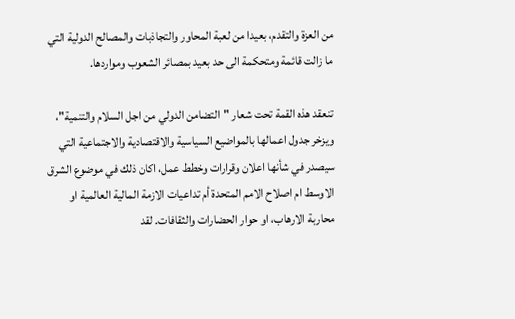من العزة والتقدم، بعيدا من لعبة المحاور والتجاذبات والمصالح الدولية التي ما زالت قائمة ومتحكمة الى حد بعيد بمصائر الشعوب ومواردها.

تنعقد هذه القمة تحت شعار "التضامن الدولي من اجل السلام والتنمية"، ويزخر جدول اعمالها بالمواضيع السياسية والاقتصادية والاجتماعية التي سيصدر في شأنها اعلان وقرارات وخطط عمل، اكان ذلك في موضوع الشرق الاوسط ام اصلاح الامم المتحدة أم تداعيات الازمة المالية العالمية او محاربة الارهاب، او حوار الحضارات والثقافات. لقد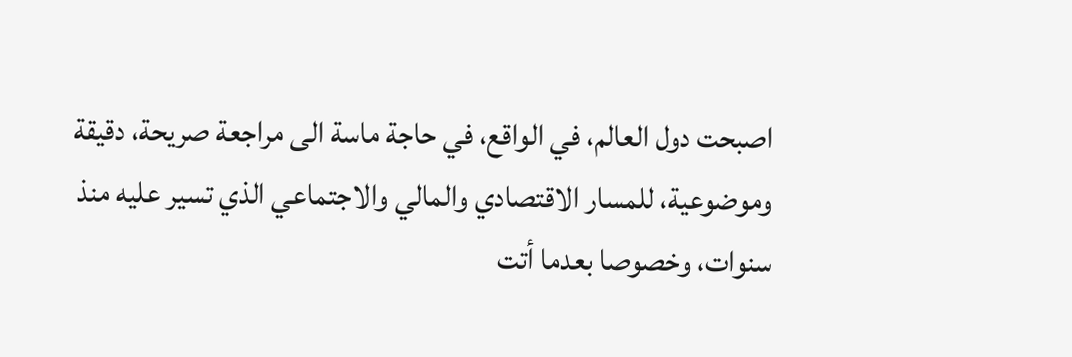اصبحت دول العالم، في الواقع، في حاجة ماسة الى مراجعة صريحة، دقيقة وموضوعية، للمسار الاقتصادي والمالي والاجتماعي الذي تسير عليه منذ سنوات، وخصوصا بعدما أتت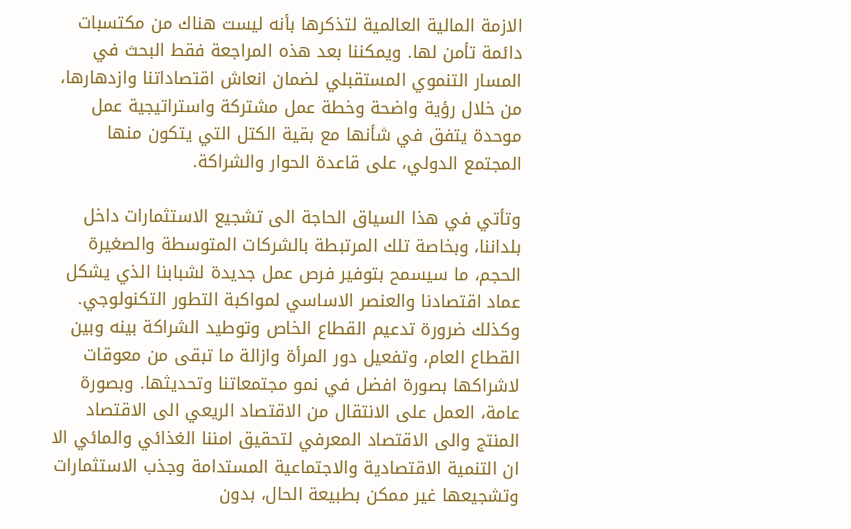الازمة المالية العالمية لتذكرها بأنه ليست هناك من مكتسبات دائمة تأمن لها. ويمكننا بعد هذه المراجعة فقط البحث في المسار التنموي المستقبلي لضمان انعاش اقتصاداتنا وازدهارها، من خلال رؤية واضحة وخطة عمل مشتركة واستراتيجية عمل موحدة يتفق في شأنها مع بقية الكتل التي يتكون منها المجتمع الدولي، على قاعدة الحوار والشراكة.

وتأتي في هذا السياق الحاجة الى تشجيع الاستثمارات داخل بلداننا، وبخاصة تلك المرتبطة بالشركات المتوسطة والصغيرة الحجم، ما سيسمح بتوفير فرص عمل جديدة لشبابنا الذي يشكل عماد اقتصادنا والعنصر الاساسي لمواكبة التطور التكنولوجي. وكذلك ضرورة تدعيم القطاع الخاص وتوطيد الشراكة بينه وبين القطاع العام، وتفعيل دور المرأة وازالة ما تبقى من معوقات لاشراكها بصورة افضل في نمو مجتمعاتنا وتحديثها. وبصورة عامة، العمل على الانتقال من الاقتصاد الريعي الى الاقتصاد المنتج والى الاقتصاد المعرفي لتحقيق امننا الغذائي والمائي الا ان التنمية الاقتصادية والاجتماعية المستدامة وجذب الاستثمارات وتشجيعها غير ممكن بطبيعة الحال، بدون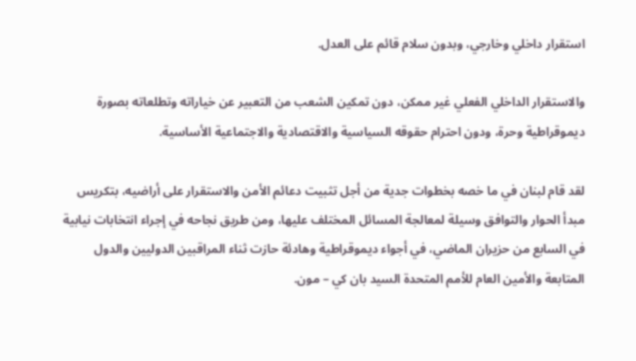استقرار داخلي وخارجي، وبدون سلام قائم على العدل.

والاستقرار الداخلي الفعلي غير ممكن، دون تمكين الشعب من التعبير عن خياراته وتطلعاته بصورة ديموقراطية وحرة، ودون احترام حقوقه السياسية والاقتصادية والاجتماعية الأساسية.

لقد قام لبنان في ما خصه بخطوات جدية من أجل تثبيت دعائم الأمن والاستقرار على أراضيه، بتكريس مبدأ الحوار والتوافق وسيلة لمعالجة المسائل المختلف عليها، ومن طريق نجاحه في إجراء انتخابات نيابية في السابع من حزيران الماضي، في أجواء ديموقراطية وهادئة حازت ثناء المراقبين الدوليين والدول المتابعة والأمين العام للأمم المتحدة السيد بان كي – مون.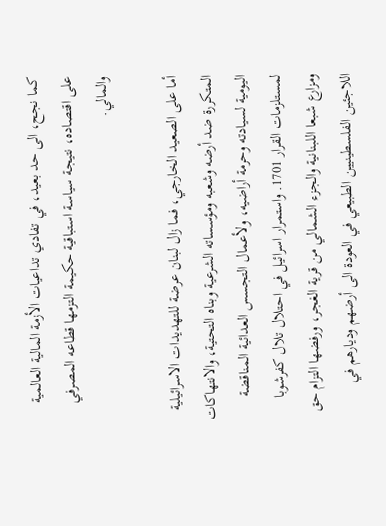كما نجح، الى حد بعيد، في تفادي تداعيات الأزمة المالية العالمية على اقتصاده، نتيجة سياسة استباقية حكيمة التزمها قطاعه المصرفي والمالي.

أما على الصعيد الخارجي، فما زال لبنان عرضة للتهديدات الاسرائيلية المتكررة ضد أرضه وشعبه ومؤسساته الشرعية وبناه التحتية، والانتهاكات اليومية لسيادته وحرمة أراضيه، ولأعمال التجسس العدائية المناقضة لمستلزمات القرار 1701. واستمرار اسرائيل في احتلال تلال كفرشوبا ومزارع شبعا اللبنانية والجزء الشمالي من قرية الغجر، ورفضها التزام حق اللاجئين الفلسطينيين الطبيعي في العودة الى أرضهم وديارهم في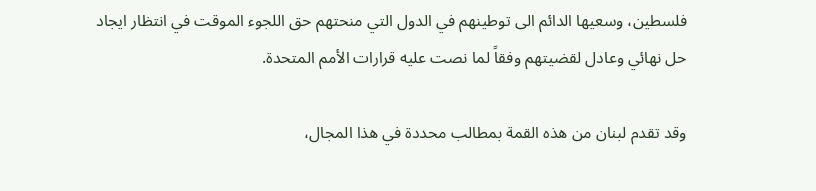فلسطين، وسعيها الدائم الى توطينهم في الدول التي منحتهم حق اللجوء الموقت في انتظار ايجاد حل نهائي وعادل لقضيتهم وفقاً لما نصت عليه قرارات الأمم المتحدة.

وقد تقدم لبنان من هذه القمة بمطالب محددة في هذا المجال،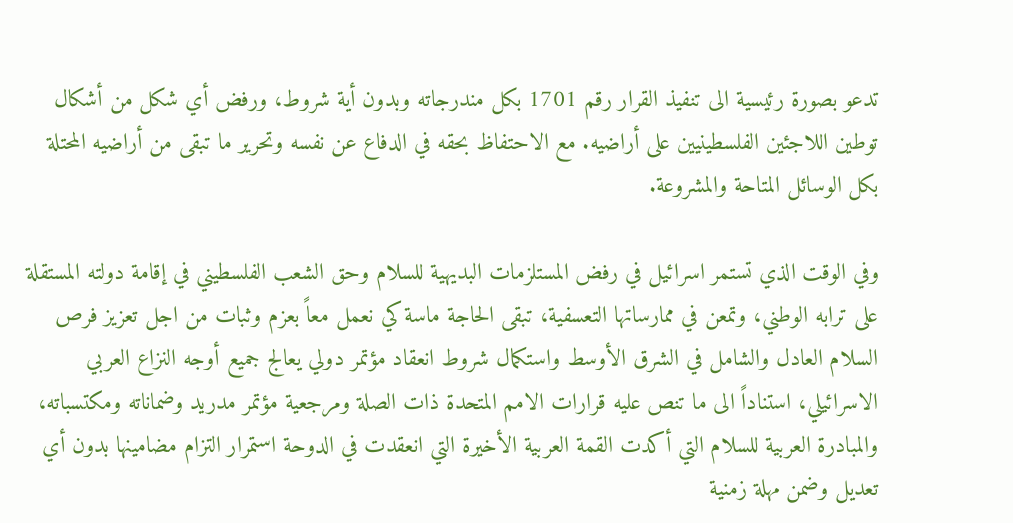تدعو بصورة رئيسية الى تنفيذ القرار رقم 1701 بكل مندرجاته وبدون أية شروط، ورفض أي شكل من أشكال توطين اللاجئين الفلسطينيين على أراضيه. مع الاحتفاظ بحقه في الدفاع عن نفسه وتحرير ما تبقى من أراضيه المحتلة بكل الوسائل المتاحة والمشروعة.

وفي الوقت الذي تستمر اسرائيل في رفض المستلزمات البديهية للسلام وحق الشعب الفلسطيني في إقامة دولته المستقلة على ترابه الوطني، وتمعن في ممارساتها التعسفية، تبقى الحاجة ماسة كي نعمل معاً بعزم وثبات من اجل تعزيز فرص السلام العادل والشامل في الشرق الأوسط واستكمال شروط انعقاد مؤتمر دولي يعالج جميع أوجه النزاع العربي الاسرائيلي، استناداً الى ما تنص عليه قرارات الامم المتحدة ذات الصلة ومرجعية مؤتمر مدريد وضماناته ومكتسباته، والمبادرة العربية للسلام التي أكدت القمة العربية الأخيرة التي انعقدت في الدوحة استمرار التزام مضامينها بدون أي تعديل وضمن مهلة زمنية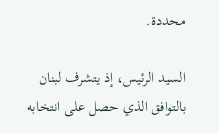محددة.

السيد الرئيس، إذ يتشرف لبنان بالتوافق الذي حصل على انتخابه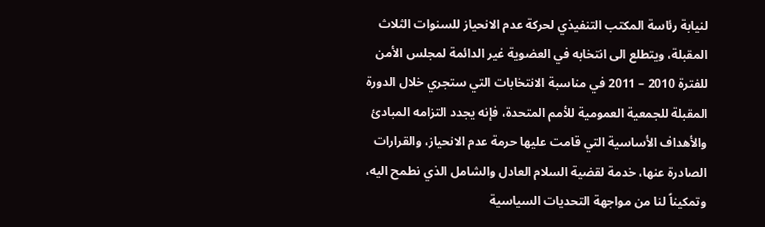لنيابة رئاسة المكتب التنفيذي لحركة عدم الانحياز للسنوات الثلاث المقبلة، ويتطلع الى انتخابه في العضوية غير الدائمة لمجلس الأمن للفترة 2010 – 2011 في مناسبة الانتخابات التي ستجري خلال الدورة المقبلة للجمعية العمومية للأمم المتحدة، فإنه يجدد التزامه المبادئ والأهداف الأساسية التي قامت عليها حرمة عدم الانحياز، والقرارات الصادرة عنها، خدمة لقضية السلام العادل والشامل الذي نطمح اليه، وتمكيناً لنا من مواجهة التحديات السياسية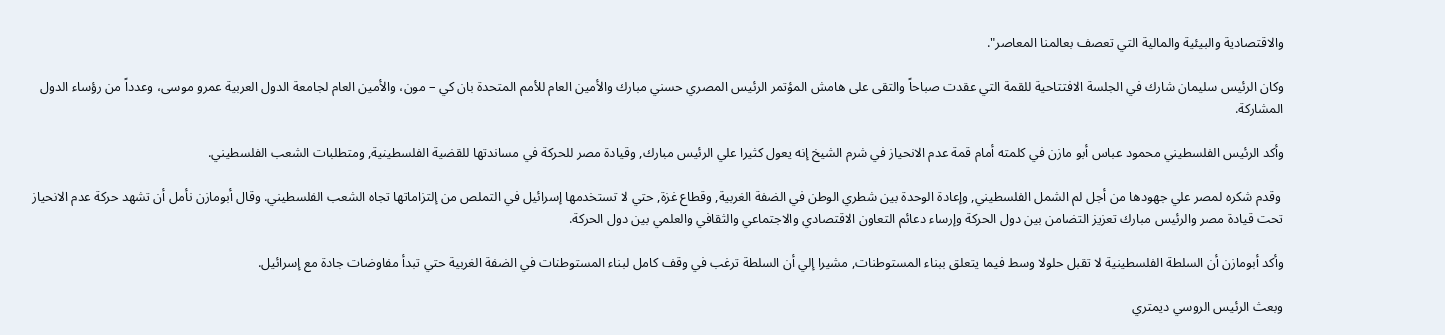والاقتصادية والبيئية والمالية التي تعصف بعالمنا المعاصر".

وكان الرئيس سليمان شارك في الجلسة الافتتاحية للقمة التي عقدت صباحاً والتقى على هامش المؤتمر الرئيس المصري حسني مبارك والأمين العام للأمم المتحدة بان كي – مون، والأمين العام لجامعة الدول العربية عمرو موسى، وعدداً من رؤساء الدول المشاركة.

وأكد الرئيس الفلسطيني محمود عباس أبو مازن في كلمته أمام قمة عدم الانحياز في شرم الشيخ إنه يعول كثيرا علي الرئيس مبارك, وقيادة مصر للحركة في مساندتها للقضية الفلسطينية, ومتطلبات الشعب الفلسطيني.

 وقدم شكره لمصر علي جهودها من أجل لم الشمل الفلسطيني, وإعادة الوحدة بين شطري الوطن في الضفة الغربية, وقطاع غزة, حتي لا تستخدمها إسرائيل في التملص من إلتزاماتها تجاه الشعب الفلسطيني. وقال أبومازن نأمل أن تشهد حركة عدم الانحياز تحت قيادة مصر والرئيس مبارك تعزيز التضامن بين دول الحركة وإرساء دعائم التعاون الاقتصادي والاجتماعي والثقافي والعلمي بين دول الحركة.

وأكد أبومازن أن السلطة الفلسطينية لا تقبل حلولا وسط فيما يتعلق ببناء المستوطنات, مشيرا إلي أن السلطة ترغب في وقف كامل لبناء المستوطنات في الضفة الغربية حتي تبدأ مفاوضات جادة مع إسرائيل.

وبعث الرئيس الروسي ديمتري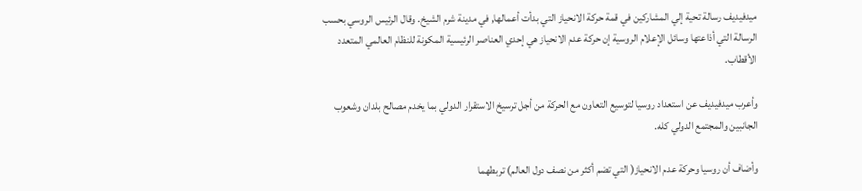ميدفيديف رسالة تحية إلي المشاركين في قمة حركة الانحياز التي بدأت أعمالها, في مدينة شرم الشيخ. وقال الرئيس الروسي بحسب الرسالة التي أذاعتها وسائل الإعلام الروسية إن حركة عدم الانحياز هي إحدي العناصر الرئيسية المكونة للنظام العالمي المتعدد الأقطاب.

وأعرب ميدفيديف عن استعداد روسيا لتوسيع التعاون مع الحركة من أجل ترسيخ الاستقرار الدولي بما يخدم مصالح بلدان وشعوب الجانبين والمجتمع الدولي كله.

وأضاف أن روسيا وحركة عدم الانحياز( التي تضم أكثر من نصف دول العالم) تربطهما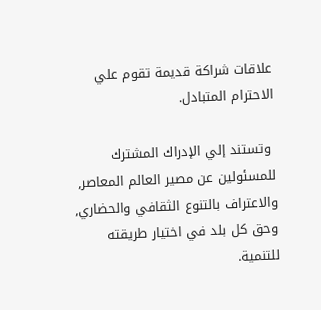علاقات شراكة قديمة تقوم علي الاحترام المتبادل.

 وتستند إلي الإدراك المشترك للمسئولين عن مصير العالم المعاصر, والاعتراف بالتنوع الثقافي والحضاري, وحق كل بلد في اختيار طريقته للتنمية.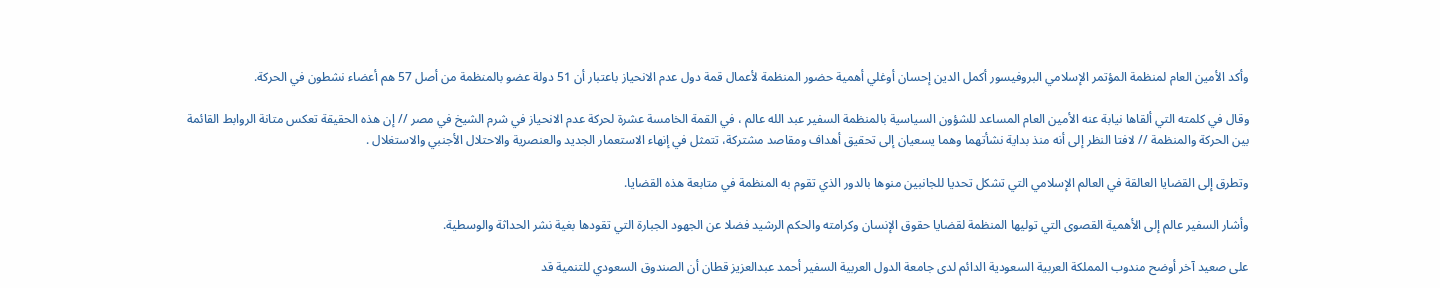وأكد الأمين العام لمنظمة المؤتمر الإسلامي البروفيسور أكمل الدين إحسان أوغلي أهمية حضور المنظمة لأعمال قمة دول عدم الانحياز باعتبار أن 51 دولة عضو بالمنظمة من أصل 57 هم أعضاء نشطون في الحركة.

وقال في كلمته التي ألقاها نيابة عنه الأمين العام المساعد للشؤون السياسية بالمنظمة السفير عبد الله عالم ، في القمة الخامسة عشرة لحركة عدم الانحياز في شرم الشيخ في مصر // إن هذه الحقيقة تعكس متانة الروابط القائمة بين الحركة والمنظمة // لافتا النظر إلى أنه منذ بداية نشأتهما وهما يسعيان إلى تحقيق أهداف ومقاصد مشتركة، تتمثل في إنهاء الاستعمار الجديد والعنصرية والاحتلال الأجنبي والاستغلال .

وتطرق إلى القضايا العالقة في العالم الإسلامي التي تشكل تحديا للجانبين منوها بالدور الذي تقوم به المنظمة في متابعة هذه القضايا.

وأشار السفير عالم إلى الأهمية القصوى التي توليها المنظمة لقضايا حقوق الإنسان وكرامته والحكم الرشيد فضلا عن الجهود الجبارة التي تقودها بغية نشر الحداثة والوسطية.

على صعيد آخر أوضح مندوب المملكة العربية السعودية الدائم لدى جامعة الدول العربية السفير أحمد عبدالعزيز قطان أن الصندوق السعودي للتنمية قد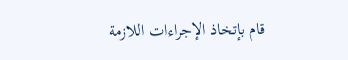قام بإتخاذ الإجراءات اللازمة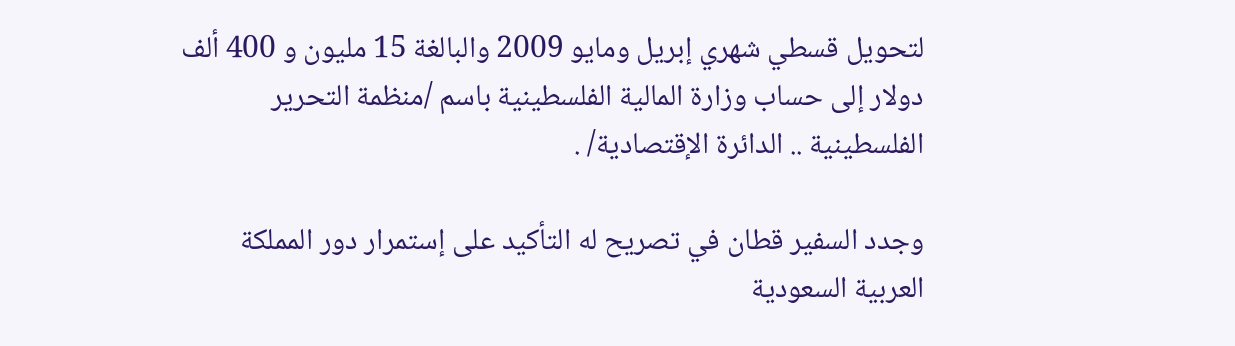لتحويل قسطي شهري إبريل ومايو 2009 والبالغة 15 مليون و 400 ألف دولار إلى حساب وزارة المالية الفلسطينية باسم /منظمة التحرير الفلسطينية .. الدائرة الإقتصادية/ .

وجدد السفير قطان في تصريح له التأكيد على إستمرار دور المملكة العربية السعودية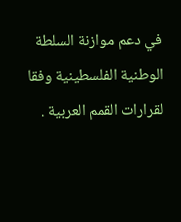في دعم موازنة السلطة الوطنية الفلسطينية وفقا لقرارات القمم العربية .